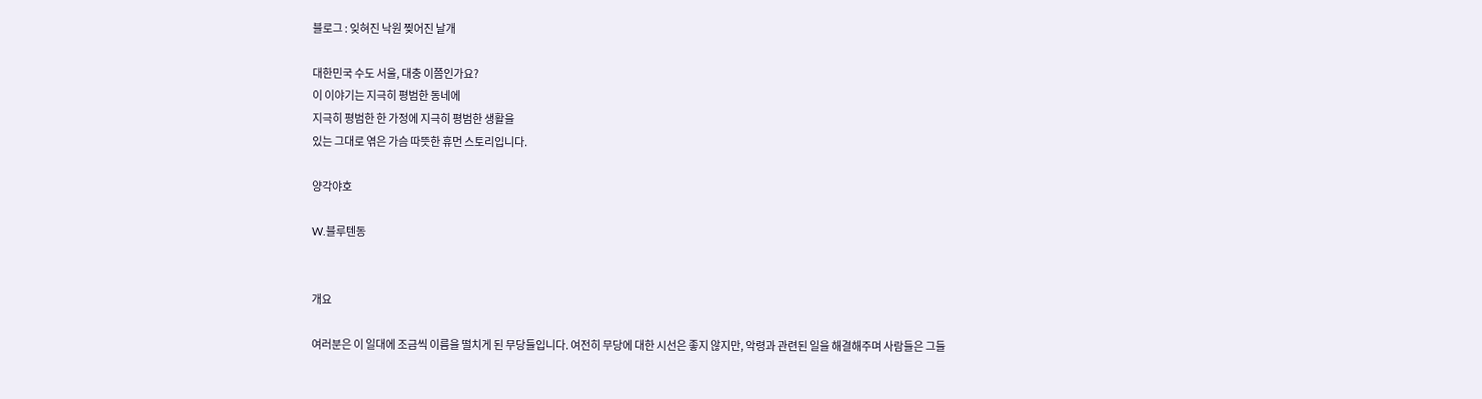블로그 : 잊혀진 낙원 찢어진 날개

대한민국 수도 서울, 대충 이쯤인가요?
이 이야기는 지극히 평범한 동네에
지극히 평범한 한 가정에 지극히 평범한 생활을
있는 그대로 엮은 가슴 따뜻한 휴먼 스토리입니다.

양각야호

W.블루텐동


개요

여러분은 이 일대에 조금씩 이름을 떨치게 된 무당들입니다. 여전히 무당에 대한 시선은 좋지 않지만, 악령과 관련된 일을 해결해주며 사람들은 그들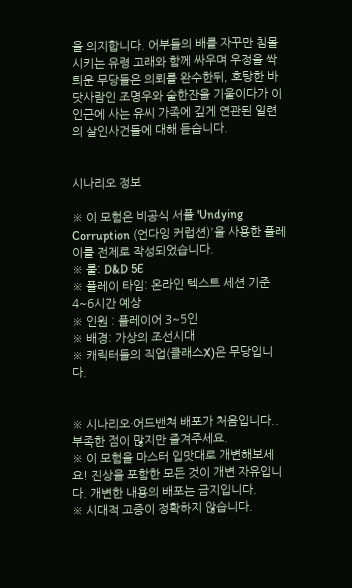을 의지합니다. 어부들의 배를 자꾸만 침몰시키는 유령 고래와 함께 싸우며 우정을 싹틔운 무당들은 의뢰를 완수한뒤, 호탕한 바닷사람인 조명우와 술한잔을 기울이다가 이 인근에 사는 유씨 가족에 깊게 연관된 일련의 살인사건들에 대해 듣습니다.


시나리오 정보

※ 이 모험은 비공식 서플 'Undying Corruption (언다잉 커럽션)'을 사용한 플레이를 전제로 작성되었습니다.
※ 룰: D&D 5E
※ 플레이 타임: 온라인 텍스트 세션 기준 4~6시간 예상
※ 인원 : 플레이어 3~5인
※ 배경: 가상의 조선시대
※ 캐릭터들의 직업(클래스X)은 무당입니다.


※ 시나리오·어드밴쳐 배포가 처음입니다.. 부족한 점이 많지만 즐겨주세요.
※ 이 모험을 마스터 입맛대로 개변해보세요! 진상을 포함한 모든 것이 개변 자유입니다. 개변한 내용의 배포는 금지입니다.
※ 시대적 고증이 정확하지 않습니다.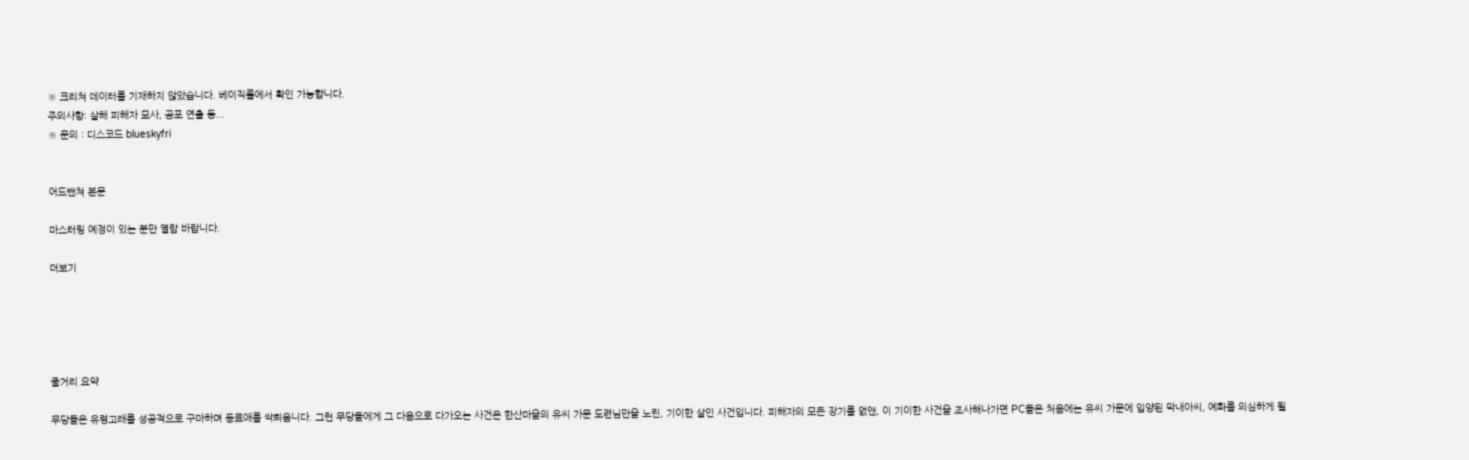※ 크리쳐 데이터를 기재하지 않았습니다. 베이직룰에서 확인 가능합니다.
주의사항: 살해 피해자 묘사, 공포 연출 등...
※ 문의 : 디스코드 blueskyfri


어드밴쳐 본문

마스터링 예정이 있는 분만 열람 바랍니다.

더보기





줄거리 요약

무당들은 유령고래를 성공적으로 구마하며 동료애를 싹틔웁니다. 그런 무당들에게 그 다음으로 다가오는 사건은 한산마을의 유씨 가문 도련님만을 노린, 기이한 살인 사건입니다. 피해자의 모든 장기를 없앤, 이 기이한 사건을 조사해나가면 PC들은 처음에는 유씨 가문에 입양된 막내아씨, 예화를 의심하게 될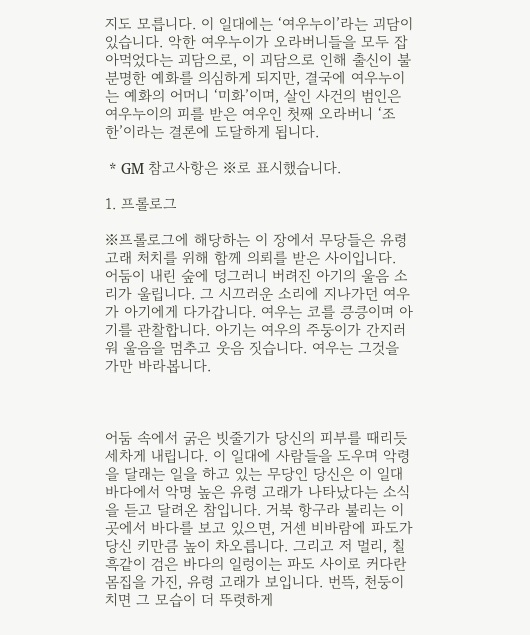지도 모릅니다. 이 일대에는 ‘여우누이’라는 괴담이 있습니다. 악한 여우누이가 오라버니들을 모두 잡아먹었다는 괴담으로, 이 괴담으로 인해 출신이 불분명한 예화를 의심하게 되지만, 결국에 여우누이는 예화의 어머니 ‘미화’이며, 살인 사건의 범인은 여우누이의 피를 받은 여우인 첫째 오라버니 ‘조한’이라는 결론에 도달하게 됩니다.

 * GM 참고사항은 ※로 표시했습니다.

1. 프롤로그

※프롤로그에 해당하는 이 장에서 무당들은 유령고래 처치를 위해 함께 의뢰를 받은 사이입니다.
어둠이 내린 숲에 덩그러니 버려진 아기의 울음 소리가 울립니다. 그 시끄러운 소리에 지나가던 여우가 아기에게 다가갑니다. 여우는 코를 킁킁이며 아기를 관찰합니다. 아기는 여우의 주둥이가 간지러워 울음을 멈추고 웃음 짓습니다. 여우는 그것을 가만 바라봅니다.



어둠 속에서 굵은 빗줄기가 당신의 피부를 때리듯 세차게 내립니다. 이 일대에 사람들을 도우며 악령을 달래는 일을 하고 있는 무당인 당신은 이 일대 바다에서 악명 높은 유령 고래가 나타났다는 소식을 듣고 달려온 참입니다. 거북 항구라 불리는 이 곳에서 바다를 보고 있으면, 거센 비바람에 파도가 당신 키만큼 높이 차오릅니다. 그리고 저 멀리, 칠흑같이 검은 바다의 일렁이는 파도 사이로 커다란 몸집을 가진, 유령 고래가 보입니다. 번뜩, 천둥이 치면 그 모습이 더 뚜렷하게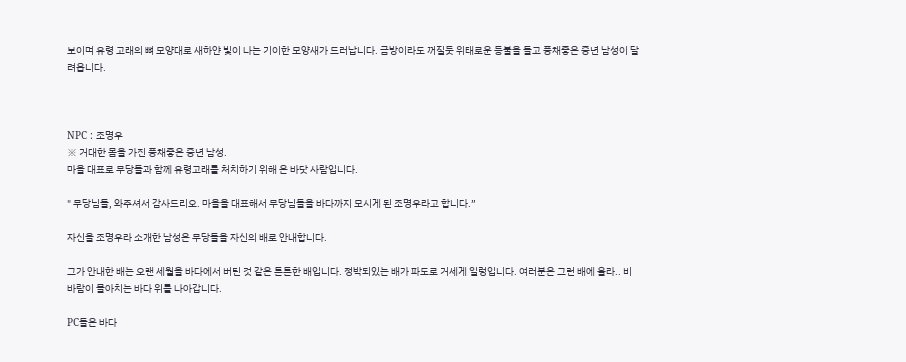보이며 유령 고래의 뼈 모양대로 새하얀 빛이 나는 기이한 모양새가 드러납니다. 금방이라도 꺼질듯 위태로운 등불을 들고 풍채좋은 중년 남성이 달려옵니다.



NPC : 조명우
※ 거대한 몸을 가진 풍채좋은 중년 남성.
마을 대표로 무당들과 함께 유령고래를 처치하기 위해 온 바닷 사람입니다.

" 무당님들, 와주셔서 감사드리오. 마을을 대표해서 무당님들을 바다까지 모시게 된 조명우라고 합니다.”

자신을 조명우라 소개한 남성은 무당들을 자신의 배로 안내합니다.

그가 안내한 배는 오랜 세월을 바다에서 버틴 것 같은 튼튼한 배입니다. 정박되있는 배가 파도로 거세게 일렁입니다. 여러분은 그런 배에 올라.. 비바람이 몰아치는 바다 위를 나아갑니다.

PC들은 바다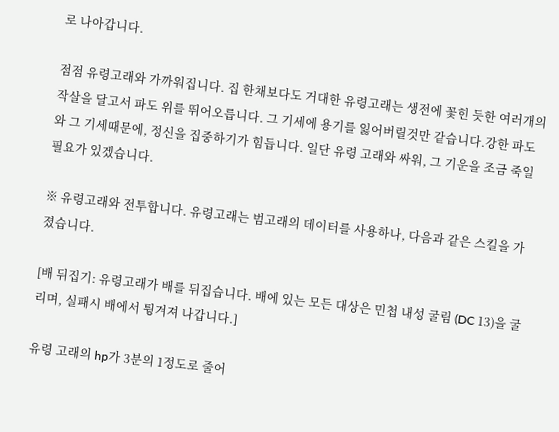로 나아갑니다.

점점 유령고래와 가까워집니다. 집 한채보다도 거대한 유령고래는 생전에 꽃힌 듯한 여러개의 작살을 달고서 파도 위를 뛰어오릅니다. 그 기세에 용기를 잃어버릴것만 같습니다.강한 파도와 그 기세때문에, 정신을 집중하기가 힘듭니다. 일단 유령 고래와 싸워, 그 기운을 조금 죽일 필요가 있겠습니다.

※ 유령고래와 전투합니다. 유령고래는 범고래의 데이터를 사용하나, 다음과 같은 스킬을 가졌습니다.

[배 뒤집기: 유령고래가 배를 뒤집습니다. 배에 있는 모든 대상은 민첩 내성 굴림 (DC 13)을 굴리며, 실패시 배에서 튕겨져 나갑니다.]

유령 고래의 hp가 3분의 1정도로 줄어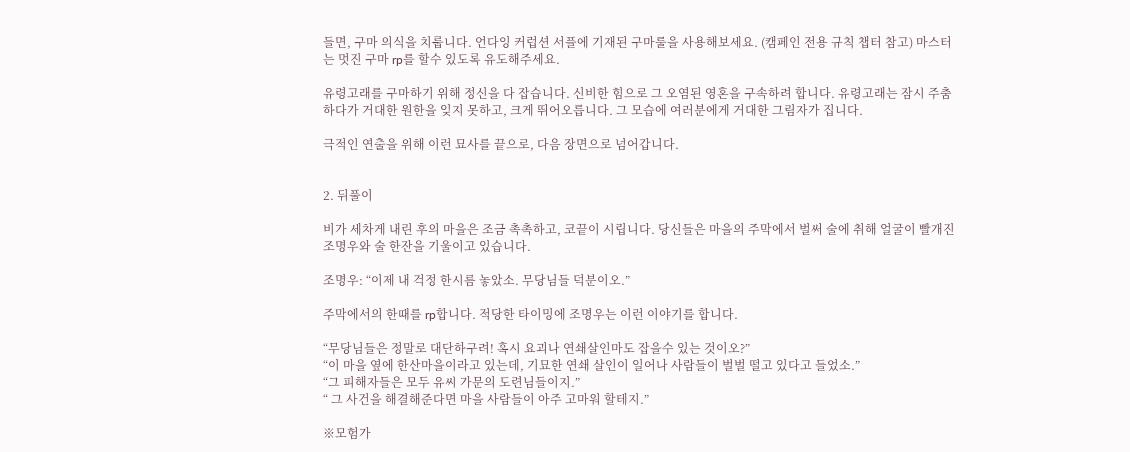들면, 구마 의식을 치룹니다. 언다잉 커럽션 서플에 기재된 구마룰을 사용해보세요. (캠페인 전용 규칙 챕터 참고) 마스터는 멋진 구마 rp를 할수 있도록 유도해주세요.

유령고래를 구마하기 위해 정신을 다 잡습니다. 신비한 힘으로 그 오염된 영혼을 구속하려 합니다. 유령고래는 잠시 주춤하다가 거대한 원한을 잊지 못하고, 크게 뛰어오릅니다. 그 모습에 여러분에게 거대한 그림자가 집니다.

극적인 연출을 위해 이런 묘사를 끝으로, 다음 장면으로 넘어갑니다.


2. 뒤풀이

비가 세차게 내린 후의 마을은 조금 촉촉하고, 코끝이 시립니다. 당신들은 마을의 주막에서 벌써 술에 취해 얼굴이 빨개진 조명우와 술 한잔을 기울이고 있습니다.

조명우: “이제 내 걱정 한시름 놓았소. 무당님들 덕분이오.”

주막에서의 한때를 rp합니다. 적당한 타이밍에 조명우는 이런 이야기를 합니다.

“무당님들은 정말로 대단하구려! 혹시 요괴나 연쇄살인마도 잡을수 있는 것이오?”
“이 마을 옆에 한산마을이라고 있는데, 기묘한 연쇄 살인이 일어나 사람들이 벌벌 떨고 있다고 들었소.”
“그 피해자들은 모두 유씨 가문의 도련님들이지.”
“ 그 사건을 해결해준다면 마을 사람들이 아주 고마워 할테지.”

※모험가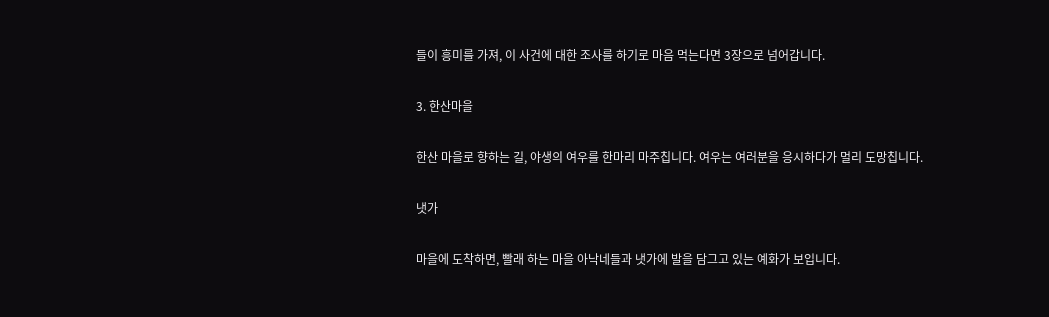들이 흥미를 가져, 이 사건에 대한 조사를 하기로 마음 먹는다면 3장으로 넘어갑니다.

3. 한산마을

한산 마을로 향하는 길, 야생의 여우를 한마리 마주칩니다. 여우는 여러분을 응시하다가 멀리 도망칩니다.

냇가

마을에 도착하면, 빨래 하는 마을 아낙네들과 냇가에 발을 담그고 있는 예화가 보입니다.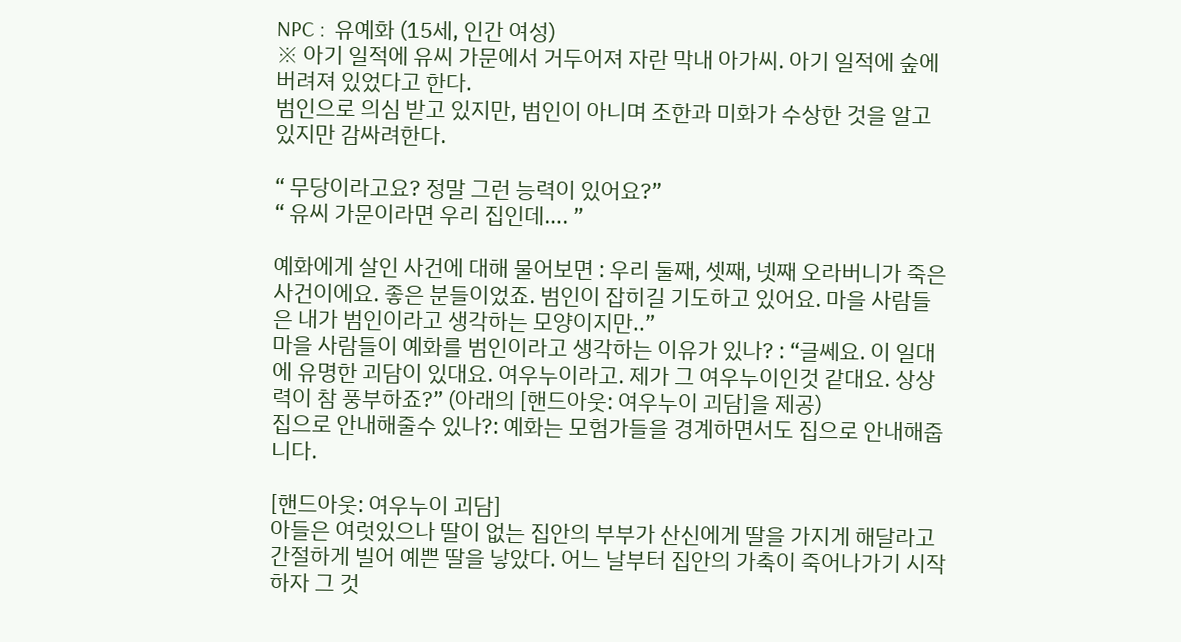NPC :  유예화 (15세, 인간 여성)
※ 아기 일적에 유씨 가문에서 거두어져 자란 막내 아가씨. 아기 일적에 숲에 버려져 있었다고 한다.
범인으로 의심 받고 있지만, 범인이 아니며 조한과 미화가 수상한 것을 알고 있지만 감싸려한다.

“ 무당이라고요? 정말 그런 능력이 있어요?”
“ 유씨 가문이라면 우리 집인데…. ”

예화에게 살인 사건에 대해 물어보면 : 우리 둘째, 셋째, 넷째 오라버니가 죽은 사건이에요. 좋은 분들이었죠. 범인이 잡히길 기도하고 있어요. 마을 사람들은 내가 범인이라고 생각하는 모양이지만..”
마을 사람들이 예화를 범인이라고 생각하는 이유가 있나? : “글쎄요. 이 일대에 유명한 괴담이 있대요. 여우누이라고. 제가 그 여우누이인것 같대요. 상상력이 참 풍부하죠?” (아래의 [핸드아웃: 여우누이 괴담]을 제공)
집으로 안내해줄수 있나?: 예화는 모험가들을 경계하면서도 집으로 안내해줍니다.

[핸드아웃: 여우누이 괴담]
아들은 여럿있으나 딸이 없는 집안의 부부가 산신에게 딸을 가지게 해달라고 간절하게 빌어 예쁜 딸을 낳았다. 어느 날부터 집안의 가축이 죽어나가기 시작하자 그 것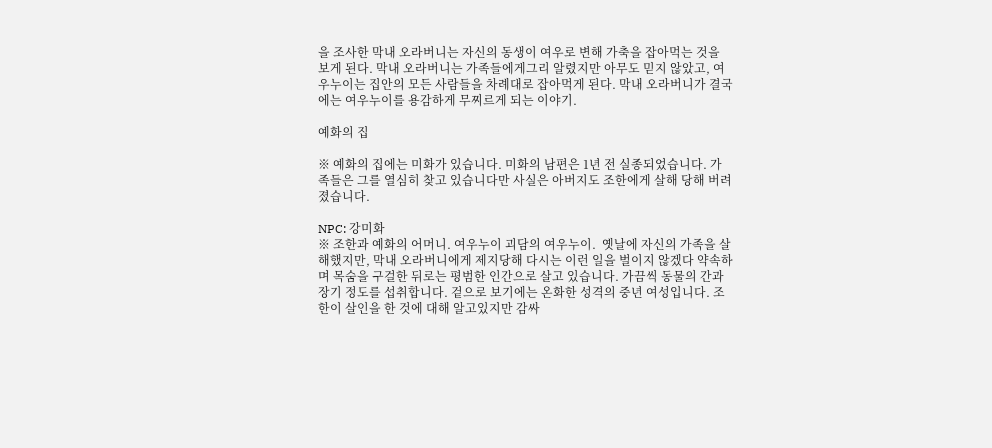을 조사한 막내 오라버니는 자신의 동생이 여우로 변해 가축을 잡아먹는 것을 보게 된다. 막내 오라버니는 가족들에게그리 알렸지만 아무도 믿지 않았고, 여우누이는 집안의 모든 사람들을 차례대로 잡아먹게 된다. 막내 오라버니가 결국에는 여우누이를 용감하게 무찌르게 되는 이야기.

예화의 집

※ 예화의 집에는 미화가 있습니다. 미화의 남편은 1년 전 실종되었습니다. 가족들은 그를 열심히 찾고 있습니다만 사실은 아버지도 조한에게 살해 당해 버려졌습니다.

NPC: 강미화
※ 조한과 예화의 어머니. 여우누이 괴담의 여우누이.  옛날에 자신의 가족을 살해했지만, 막내 오라버니에게 제지당해 다시는 이런 일을 벌이지 않겠다 약속하며 목숨을 구걸한 뒤로는 평범한 인간으로 살고 있습니다. 가끔씩 동물의 간과 장기 정도를 섭취합니다. 겉으로 보기에는 온화한 성격의 중년 여성입니다. 조한이 살인을 한 것에 대해 알고있지만 감싸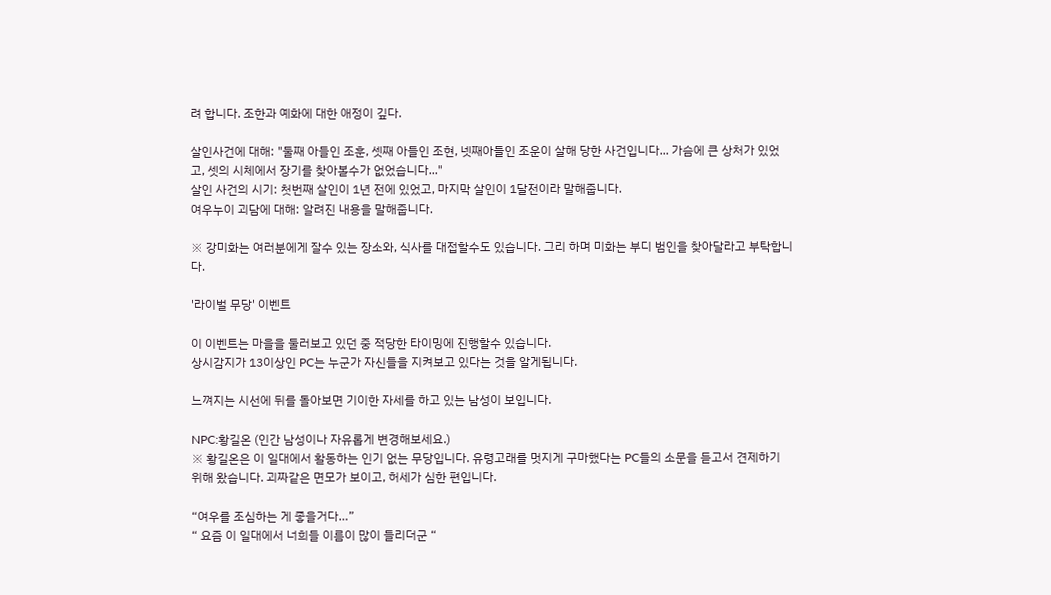려 합니다. 조한과 예화에 대한 애정이 깊다.

살인사건에 대해: "둘째 아들인 조훈, 셋째 아들인 조현, 넷째아들인 조운이 살해 당한 사건입니다... 가슴에 큰 상처가 있었고, 셋의 시체에서 장기를 찾아볼수가 없었습니다..."
살인 사건의 시기: 첫번째 살인이 1년 전에 있었고, 마지막 살인이 1달전이라 말해줍니다.
여우누이 괴담에 대해: 알려진 내용을 말해줍니다.

※ 강미화는 여러분에게 잘수 있는 장소와, 식사를 대접할수도 있습니다. 그리 하며 미화는 부디 범인을 찾아달라고 부탁합니다.

'라이벌 무당' 이벤트

이 이벤트는 마을을 둘러보고 있던 중 적당한 타이밍에 진행할수 있습니다.
상시감지가 13이상인 PC는 누군가 자신들을 지켜보고 있다는 것을 알게됩니다.

느껴지는 시선에 뒤를 돌아보면 기이한 자세를 하고 있는 남성이 보입니다.

NPC:황길온 (인간 남성이나 자유롭게 변경해보세요.)
※ 황길온은 이 일대에서 활동하는 인기 없는 무당입니다. 유령고래를 멋지게 구마했다는 PC들의 소문을 듣고서 견제하기 위해 왔습니다. 괴짜같은 면모가 보이고, 허세가 심한 편입니다.

“여우를 조심하는 게 좋을거다…”
“ 요즘 이 일대에서 너희들 이름이 많이 들리더군 “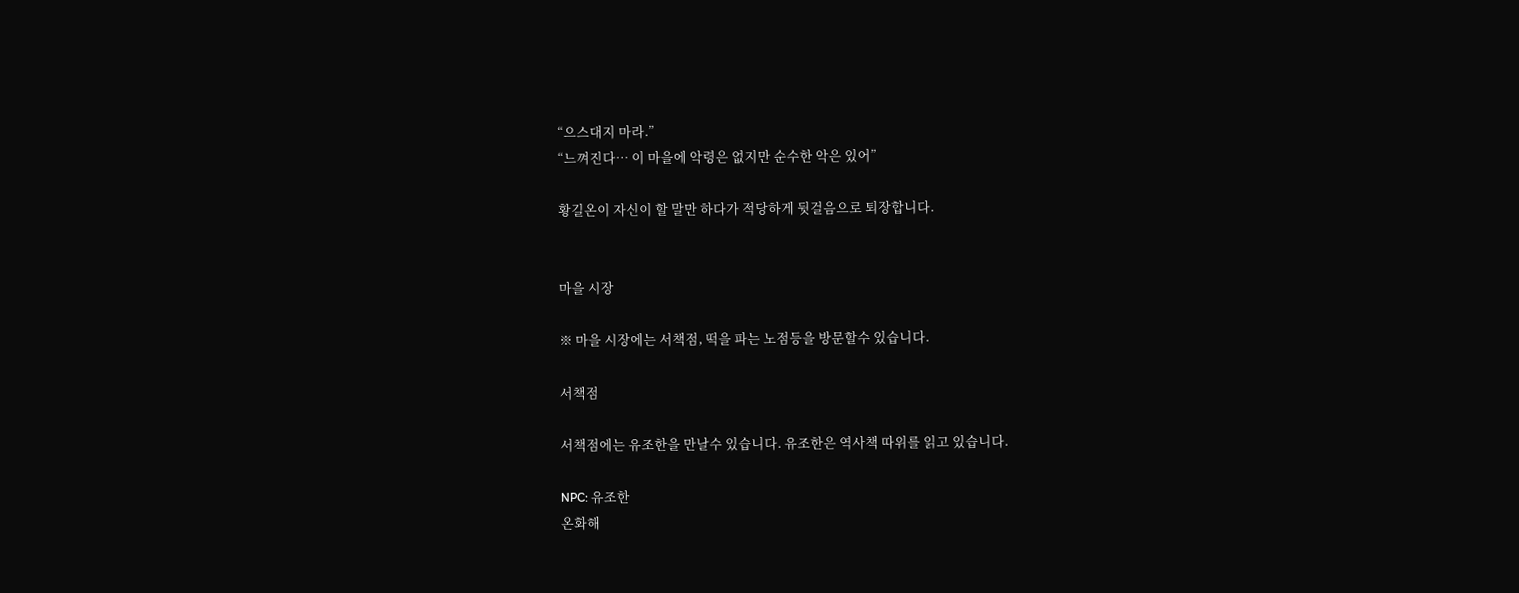“으스대지 마라.”
“느껴진다… 이 마을에 악령은 없지만 순수한 악은 있어”

황길온이 자신이 할 말만 하다가 적당하게 뒷걸음으로 퇴장합니다.


마을 시장

※ 마을 시장에는 서책점, 떡을 파는 노점등을 방문할수 있습니다.

서책점

서책점에는 유조한을 만날수 있습니다. 유조한은 역사책 따위를 읽고 있습니다.

NPC: 유조한
온화해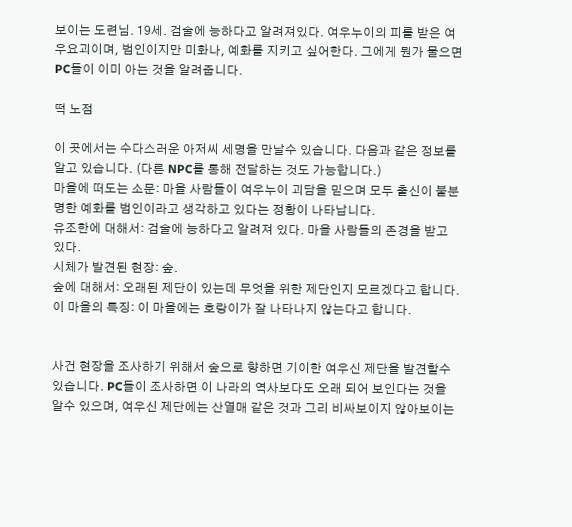보이는 도련님. 19세. 검술에 능하다고 알려져있다. 여우누이의 피를 받은 여우요괴이며, 범인이지만 미화나, 예화를 지키고 싶어한다. 그에게 뭔가 물으면 PC들이 이미 아는 것을 알려줍니다.

떡 노점

이 곳에서는 수다스러운 아저씨 세명을 만날수 있습니다. 다음과 같은 정보를 알고 있습니다. (다른 NPC를 통해 전달하는 것도 가능합니다.)
마을에 떠도는 소문: 마을 사람들이 여우누이 괴담을 믿으며 모두 출신이 불분명한 예화를 범인이라고 생각하고 있다는 정황이 나타납니다.
유조한에 대해서: 검술에 능하다고 알려져 있다. 마을 사람들의 존경을 받고 있다.
시체가 발견된 현장: 숲.
숲에 대해서: 오래된 제단이 있는데 무엇을 위한 제단인지 모르겠다고 합니다.
이 마을의 특징: 이 마을에는 호랑이가 잘 나타나지 않는다고 합니다.


사건 현장을 조사하기 위해서 숲으로 향하면 기이한 여우신 제단을 발견할수 있습니다. PC들이 조사하면 이 나라의 역사보다도 오래 되어 보인다는 것을 알수 있으며, 여우신 제단에는 산열매 같은 것과 그리 비싸보이지 않아보이는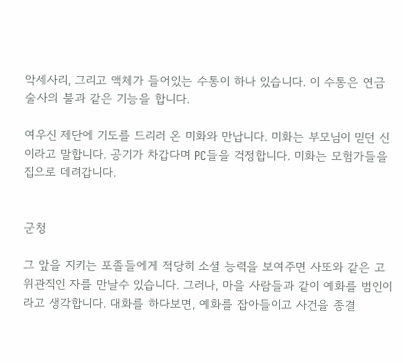악세사리, 그리고 액체가 들어있는 수통이 하나 있습니다. 이 수통은 연금술사의 불과 같은 기능을 합니다.

여우신 제단에 기도를 드리러 온 미화와 만납니다. 미화는 부모님이 믿던 신이라고 말합니다. 공기가 차갑다며 PC들을 걱정합니다. 미화는 모험가들을 집으로 데려갑니다.


군청

그 앞을 지키는 포졸들에게 적당히 소셜 능력을 보여주면 사또와 같은 고위관직인 자를 만날수 있습니다. 그러나, 마을 사람들과 같이 예화를 범인이라고 생각합니다. 대화를 하다보면, 예화를 잡아들이고 사건을 종결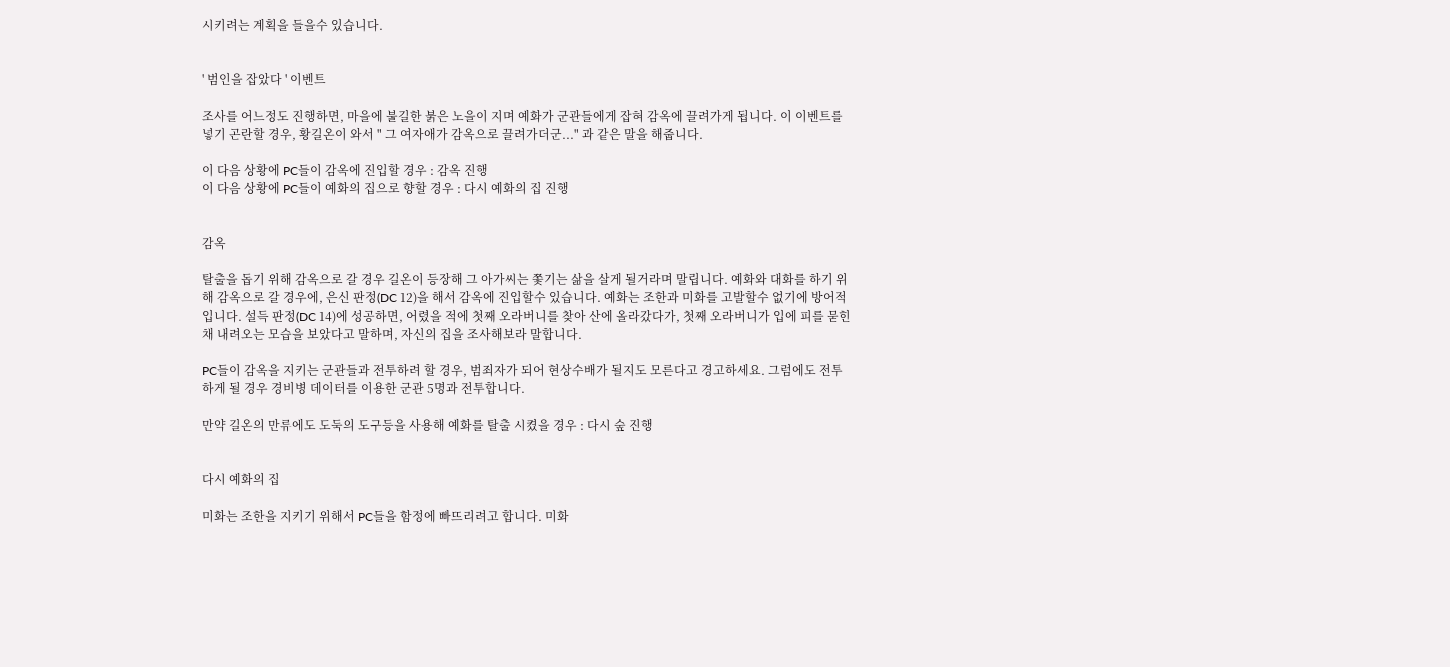시키려는 계획을 들을수 있습니다.


' 범인을 잡았다 ' 이벤트

조사를 어느정도 진행하면, 마을에 불길한 붉은 노을이 지며 예화가 군관들에게 잡혀 감옥에 끌려가게 됩니다. 이 이벤트를 넣기 곤란할 경우, 황길온이 와서 " 그 여자애가 감옥으로 끌려가더군..." 과 같은 말을 해줍니다.

이 다음 상황에 PC들이 감옥에 진입할 경우 : 감옥 진행
이 다음 상황에 PC들이 예화의 집으로 향할 경우 : 다시 예화의 집 진행


감옥

탈출을 돕기 위해 감옥으로 갈 경우 길온이 등장해 그 아가씨는 쫓기는 삶을 살게 될거라며 말립니다. 예화와 대화를 하기 위해 감옥으로 갈 경우에, 은신 판정(DC 12)을 해서 감옥에 진입할수 있습니다. 예화는 조한과 미화를 고발할수 없기에 방어적입니다. 설득 판정(DC 14)에 성공하면, 어렸을 적에 첫째 오라버니를 찾아 산에 올라갔다가, 첫째 오라버니가 입에 피를 묻힌채 내려오는 모습을 보았다고 말하며, 자신의 집을 조사해보라 말합니다.

PC들이 감옥을 지키는 군관들과 전투하려 할 경우, 범죄자가 되어 현상수배가 될지도 모른다고 경고하세요. 그럼에도 전투하게 될 경우 경비병 데이터를 이용한 군관 5명과 전투합니다.

만약 길온의 만류에도 도둑의 도구등을 사용해 예화를 탈출 시켰을 경우 : 다시 숲 진행


다시 예화의 집

미화는 조한을 지키기 위해서 PC들을 함정에 빠뜨리려고 합니다. 미화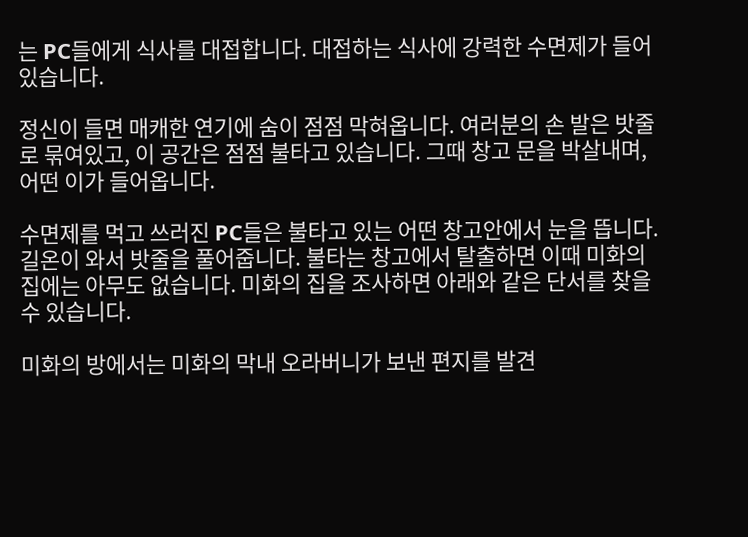는 PC들에게 식사를 대접합니다. 대접하는 식사에 강력한 수면제가 들어있습니다.

정신이 들면 매캐한 연기에 숨이 점점 막혀옵니다. 여러분의 손 발은 밧줄로 묶여있고, 이 공간은 점점 불타고 있습니다. 그때 창고 문을 박살내며, 어떤 이가 들어옵니다.

수면제를 먹고 쓰러진 PC들은 불타고 있는 어떤 창고안에서 눈을 뜹니다. 길온이 와서 밧줄을 풀어줍니다. 불타는 창고에서 탈출하면 이때 미화의 집에는 아무도 없습니다. 미화의 집을 조사하면 아래와 같은 단서를 찾을수 있습니다.

미화의 방에서는 미화의 막내 오라버니가 보낸 편지를 발견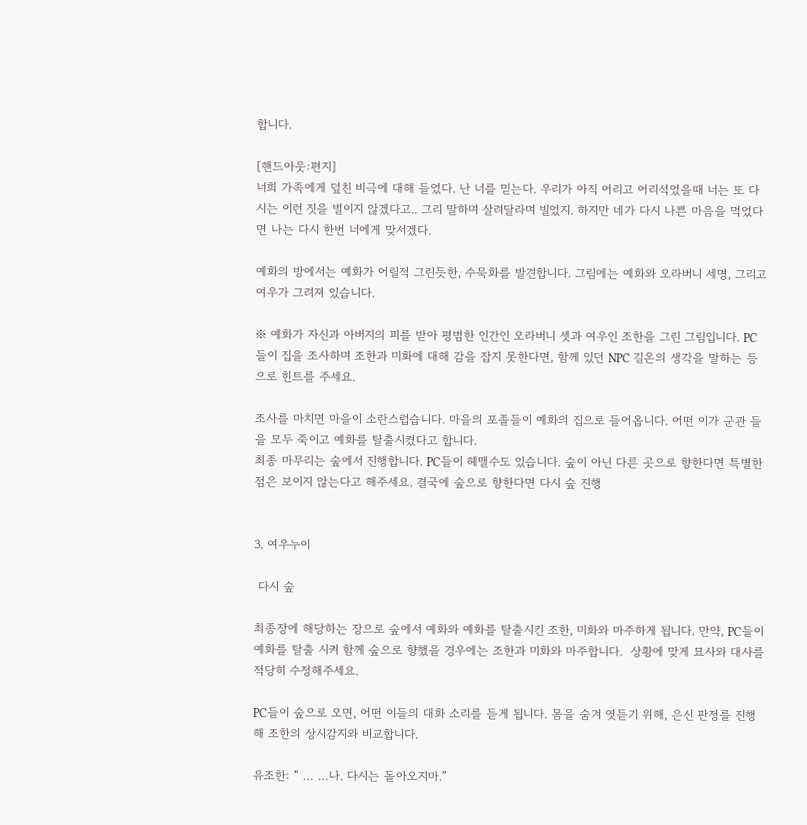합니다.

[핸드아웃:편지]
너희 가족에게 덮친 비극에 대해 들었다. 난 너를 믿는다. 우리가 아직 어리고 어리석었을때 너는 또 다시는 이런 짓을 벌이지 않겠다고.. 그리 말하며 살려달라며 빌었지. 하지만 네가 다시 나쁜 마음을 먹었다면 나는 다시 한번 너에게 맞서겠다.

예화의 방에서는 예화가 어릴적 그린듯한, 수묵화를 발견합니다. 그림에는 예화와 오라버니 세명, 그리고 여우가 그려져 있습니다.

※ 예화가 자신과 아버지의 피를 받아 평범한 인간인 오라버니 셋과 여우인 조한을 그린 그림입니다. PC들이 집을 조사하며 조한과 미화에 대해 감을 잡지 못한다면, 함께 있던 NPC 길온의 생각을 말하는 등으로 힌트를 주세요.

조사를 마치면 마을이 소란스럽습니다. 마을의 포졸들이 예화의 집으로 들어옵니다. 어떤 이가 군관 들을 모두 죽이고 예화를 탈출시켰다고 합니다.
최종 마무리는 숲에서 진행합니다. PC들이 헤맬수도 있습니다. 숲이 아닌 다른 곳으로 향한다면 특별한 점은 보이지 않는다고 해주세요. 결국에 숲으로 향한다면 다시 숲 진행


3. 여우누이

 다시 숲

최종장에 해당하는 장으로 숲에서 예화와 예화를 탈출시킨 조한, 미화와 마주하게 됩니다. 만약, PC들이 예화를 탈출 시켜 함께 숲으로 향했을 경우에는 조한과 미화와 마주합니다.  상황에 맞게 묘사와 대사를 적당히 수정해주세요.

PC들이 숲으로 오면, 어떤 이들의 대화 소리를 듣게 됩니다. 몸을 숨겨 엿듣기 위해, 은신 판정를 진행해 조한의 상시감지와 비교합니다.

유조한: “ … …나. 다시는 돌아오지마.”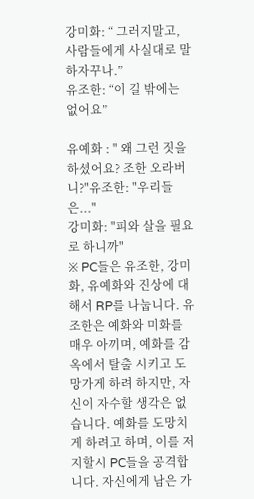강미화: “ 그러지말고, 사람들에게 사실대로 말하자꾸나.”
유조한: “이 길 밖에는 없어요”

유예화 : " 왜 그런 짓을 하셨어요? 조한 오라버니?"유조한: "우리들은..."
강미화: "피와 살을 필요로 하니까"
※ PC들은 유조한, 강미화, 유예화와 진상에 대해서 RP를 나눕니다. 유조한은 예화와 미화를 매우 아끼며, 예화를 감옥에서 탈출 시키고 도망가게 하려 하지만, 자신이 자수할 생각은 없습니다. 예화를 도망치게 하려고 하며, 이를 저지할시 PC들을 공격합니다. 자신에게 남은 가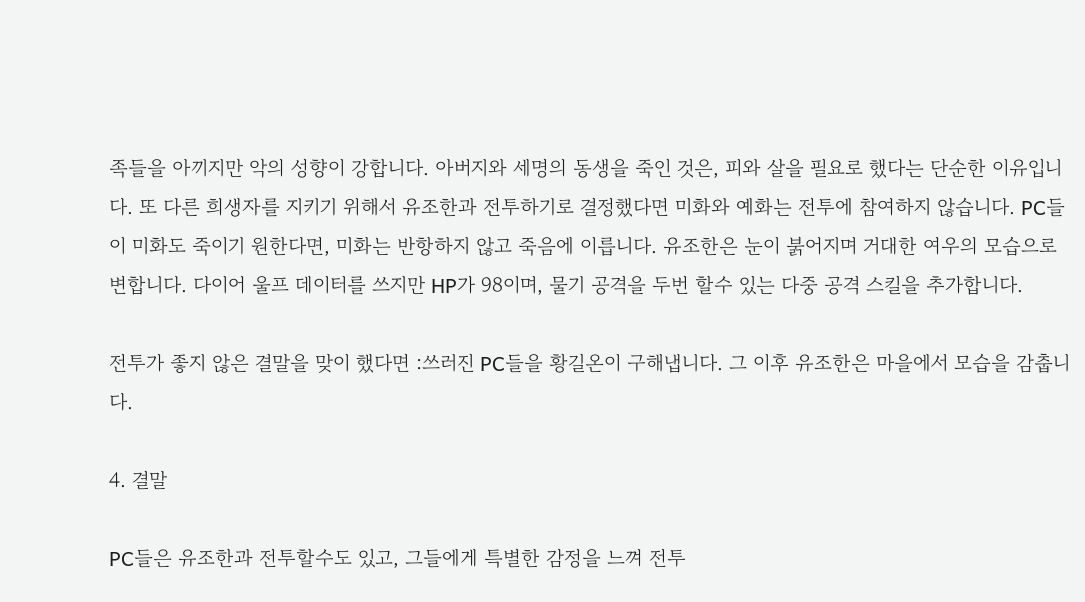족들을 아끼지만 악의 성향이 강합니다. 아버지와 세명의 동생을 죽인 것은, 피와 살을 필요로 했다는 단순한 이유입니다. 또 다른 희생자를 지키기 위해서 유조한과 전투하기로 결정했다면 미화와 예화는 전투에 참여하지 않습니다. PC들이 미화도 죽이기 원한다면, 미화는 반항하지 않고 죽음에 이릅니다. 유조한은 눈이 붉어지며 거대한 여우의 모습으로 변합니다. 다이어 울프 데이터를 쓰지만 HP가 98이며, 물기 공격을 두번 할수 있는 다중 공격 스킬을 추가합니다.

전투가 좋지 않은 결말을 맞이 했다면 :쓰러진 PC들을 황길온이 구해냅니다. 그 이후 유조한은 마을에서 모습을 감춥니다.

4. 결말

PC들은 유조한과 전투할수도 있고, 그들에게 특별한 감정을 느껴 전투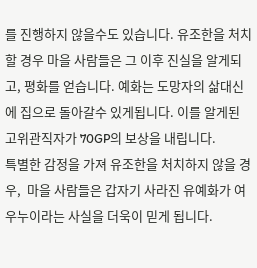를 진행하지 않을수도 있습니다. 유조한을 처치할 경우 마을 사람들은 그 이후 진실을 알게되고, 평화를 얻습니다. 예화는 도망자의 삶대신에 집으로 돌아갈수 있게됩니다. 이를 알게된 고위관직자가 70GP의 보상을 내립니다.
특별한 감정을 가져 유조한을 처치하지 않을 경우,  마을 사람들은 갑자기 사라진 유예화가 여우누이라는 사실을 더욱이 믿게 됩니다.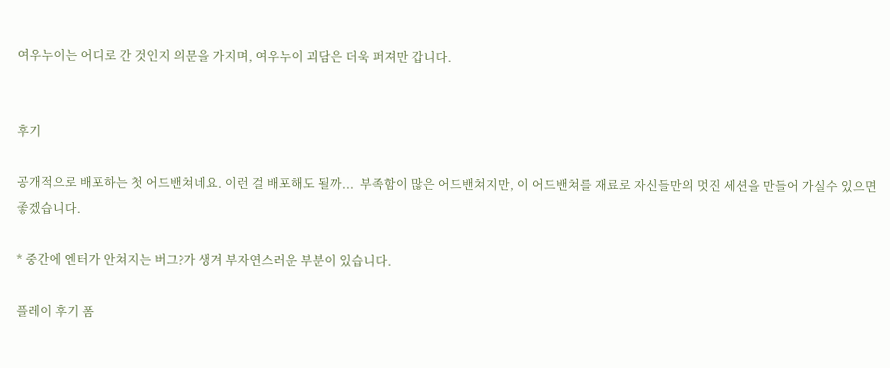여우누이는 어디로 간 것인지 의문을 가지며, 여우누이 괴담은 더욱 퍼져만 갑니다.


후기

공개적으로 배포하는 첫 어드밴쳐네요. 이런 걸 배포해도 될까...  부족함이 많은 어드밴쳐지만, 이 어드밴쳐를 재료로 자신들만의 멋진 세션을 만들어 가실수 있으면 좋겠습니다.

* 중간에 엔터가 안쳐지는 버그?가 생겨 부자연스러운 부분이 있습니다.

플레이 후기 폼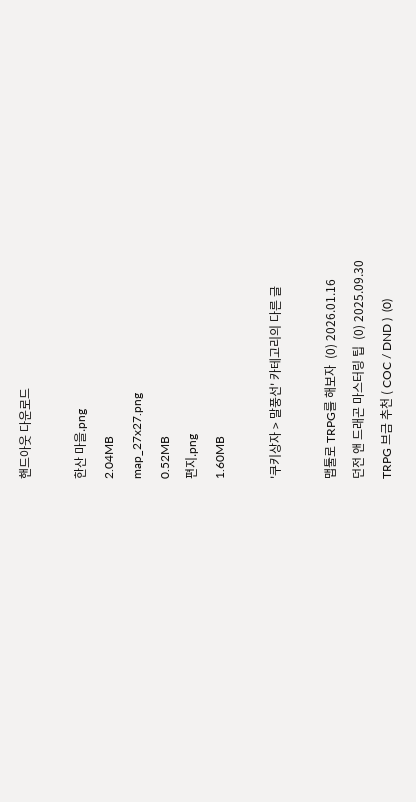핸드아웃 다운로드

한산 마을.png
2.04MB
map_27x27.png
0.52MB
편지.png
1.60MB

'쿠키상자 > 말풍선' 카테고리의 다른 글

맵툴로 TRPG를 해보자  (0) 2026.01.16
던전 앤 드래곤 마스터링 팁  (0) 2025.09.30
TRPG 브금 추천 ( COC / DND )  (0)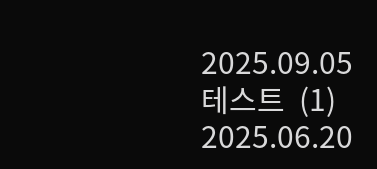2025.09.05
테스트  (1) 2025.06.20